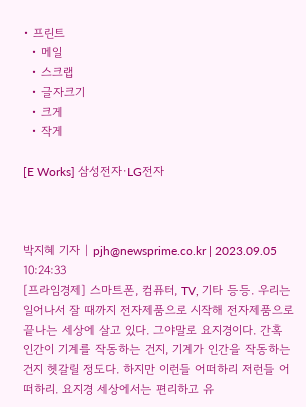• 프린트
  • 메일
  • 스크랩
  • 글자크기
  • 크게
  • 작게

[E Works] 삼성전자·LG전자



박지혜 기자 | pjh@newsprime.co.kr | 2023.09.05 10:24:33
[프라임경제] 스마트폰, 컴퓨터, TV, 기타 등등. 우리는 일어나서 잘 때까지 전자제품으로 시작해 전자제품으로 끝나는 세상에 살고 있다. 그야말로 요지경이다. 간혹 인간이 기계를 작동하는 건지, 기계가 인간을 작동하는 건지 헷갈릴 정도다. 하지만 이런들 어떠하리 저런들 어떠하리. 요지경 세상에서는 편리하고 유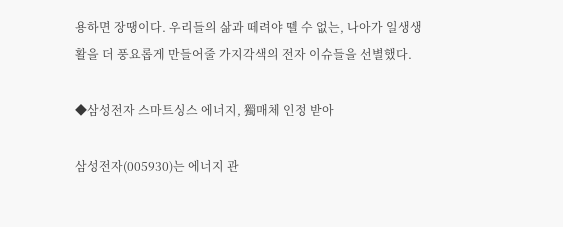용하면 장땡이다. 우리들의 삶과 떼려야 뗄 수 없는, 나아가 일생생활을 더 풍요롭게 만들어줄 가지각색의 전자 이슈들을 선별했다.

◆삼성전자 스마트싱스 에너지, 獨매체 인정 받아

삼성전자(005930)는 에너지 관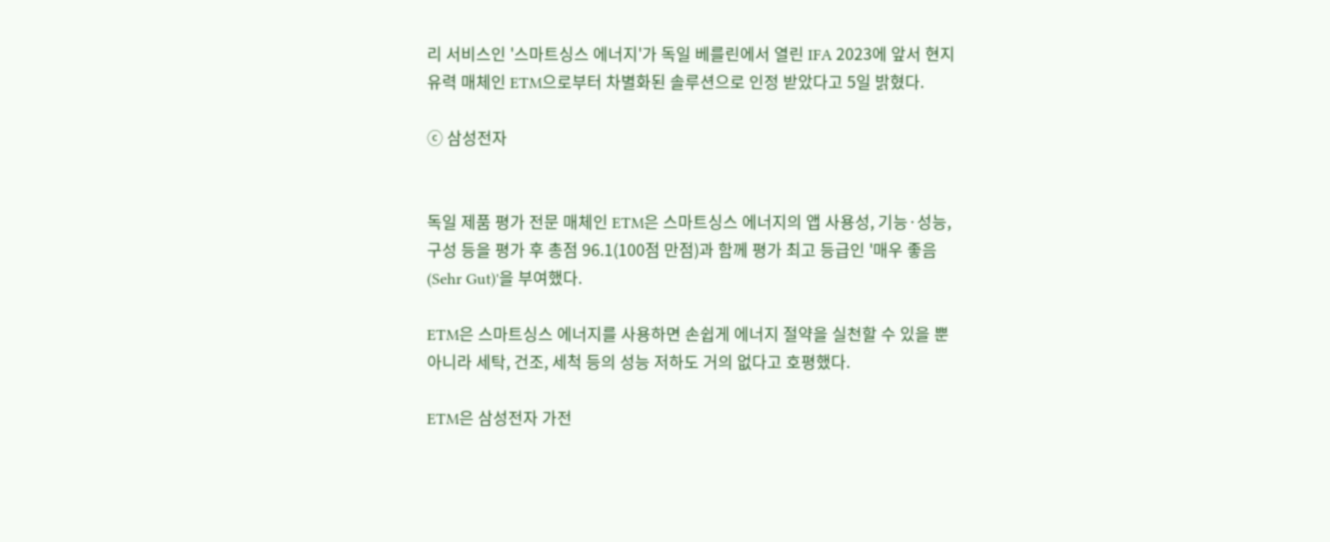리 서비스인 '스마트싱스 에너지'가 독일 베를린에서 열린 IFA 2023에 앞서 현지 유력 매체인 ETM으로부터 차별화된 솔루션으로 인정 받았다고 5일 밝혔다.

ⓒ 삼성전자


독일 제품 평가 전문 매체인 ETM은 스마트싱스 에너지의 앱 사용성, 기능·성능, 구성 등을 평가 후 총점 96.1(100점 만점)과 함께 평가 최고 등급인 '매우 좋음(Sehr Gut)'을 부여했다.

ETM은 스마트싱스 에너지를 사용하면 손쉽게 에너지 절약을 실천할 수 있을 뿐 아니라 세탁, 건조, 세척 등의 성능 저하도 거의 없다고 호평했다.

ETM은 삼성전자 가전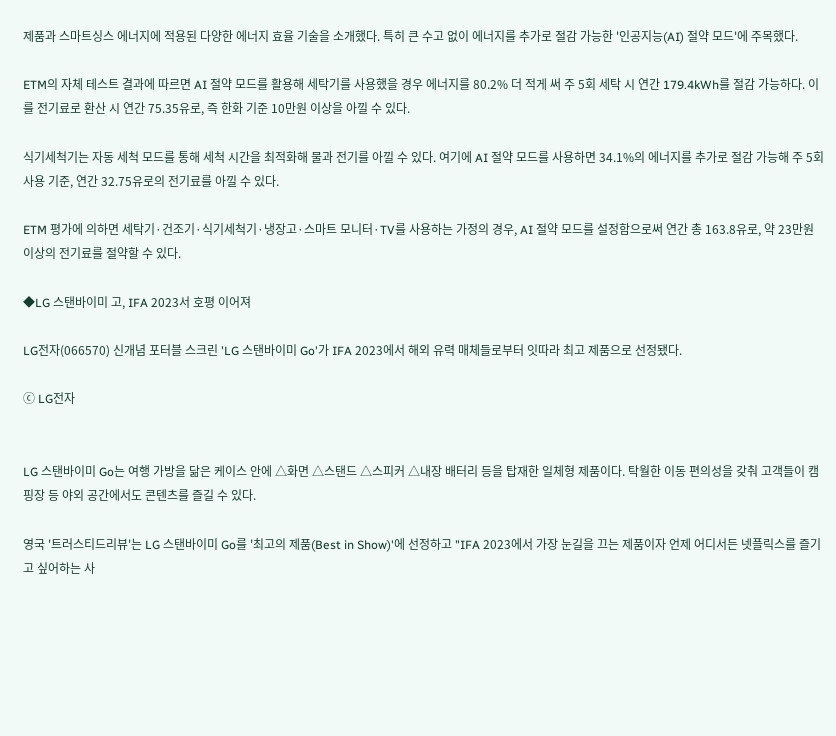제품과 스마트싱스 에너지에 적용된 다양한 에너지 효율 기술을 소개했다. 특히 큰 수고 없이 에너지를 추가로 절감 가능한 '인공지능(AI) 절약 모드'에 주목했다.

ETM의 자체 테스트 결과에 따르면 AI 절약 모드를 활용해 세탁기를 사용했을 경우 에너지를 80.2% 더 적게 써 주 5회 세탁 시 연간 179.4kWh를 절감 가능하다. 이를 전기료로 환산 시 연간 75.35유로, 즉 한화 기준 10만원 이상을 아낄 수 있다.

식기세척기는 자동 세척 모드를 통해 세척 시간을 최적화해 물과 전기를 아낄 수 있다. 여기에 AI 절약 모드를 사용하면 34.1%의 에너지를 추가로 절감 가능해 주 5회 사용 기준, 연간 32.75유로의 전기료를 아낄 수 있다.

ETM 평가에 의하면 세탁기·건조기·식기세척기·냉장고·스마트 모니터·TV를 사용하는 가정의 경우, AI 절약 모드를 설정함으로써 연간 총 163.8유로, 약 23만원 이상의 전기료를 절약할 수 있다.

◆LG 스탠바이미 고, IFA 2023서 호평 이어져

LG전자(066570) 신개념 포터블 스크린 'LG 스탠바이미 Go'가 IFA 2023에서 해외 유력 매체들로부터 잇따라 최고 제품으로 선정됐다.

ⓒ LG전자


LG 스탠바이미 Go는 여행 가방을 닮은 케이스 안에 △화면 △스탠드 △스피커 △내장 배터리 등을 탑재한 일체형 제품이다. 탁월한 이동 편의성을 갖춰 고객들이 캠핑장 등 야외 공간에서도 콘텐츠를 즐길 수 있다.

영국 '트러스티드리뷰'는 LG 스탠바이미 Go를 '최고의 제품(Best in Show)'에 선정하고 "IFA 2023에서 가장 눈길을 끄는 제품이자 언제 어디서든 넷플릭스를 즐기고 싶어하는 사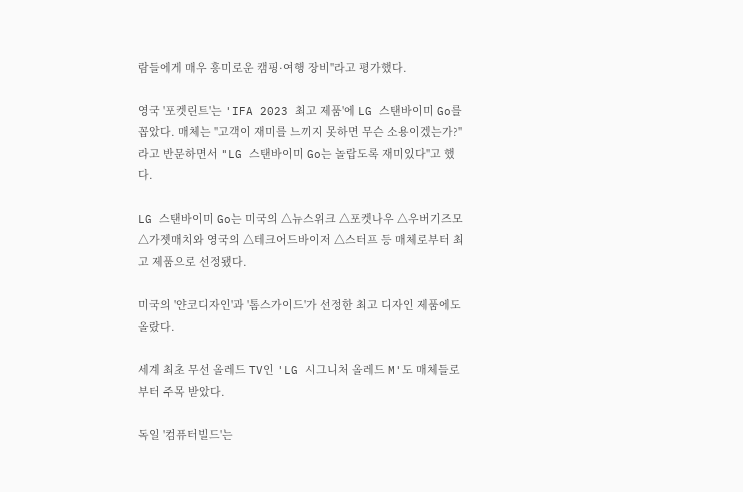람들에게 매우 흥미로운 캠핑·여행 장비"라고 평가했다.

영국 '포켓린트'는 'IFA 2023 최고 제품'에 LG 스탠바이미 Go를 꼽았다. 매체는 "고객이 재미를 느끼지 못하면 무슨 소용이겠는가?"라고 반문하면서 "LG 스탠바이미 Go는 놀랍도록 재미있다"고 했다.

LG 스탠바이미 Go는 미국의 △뉴스위크 △포켓나우 △우버기즈모 △가젯매치와 영국의 △테크어드바이저 △스터프 등 매체로부터 최고 제품으로 선정됐다.

미국의 '얀코디자인'과 '톰스가이드'가 선정한 최고 디자인 제품에도 올랐다.

세계 최초 무선 올레드 TV인 'LG 시그니처 올레드 M'도 매체들로부터 주목 받았다.

독일 '컴퓨터빌드'는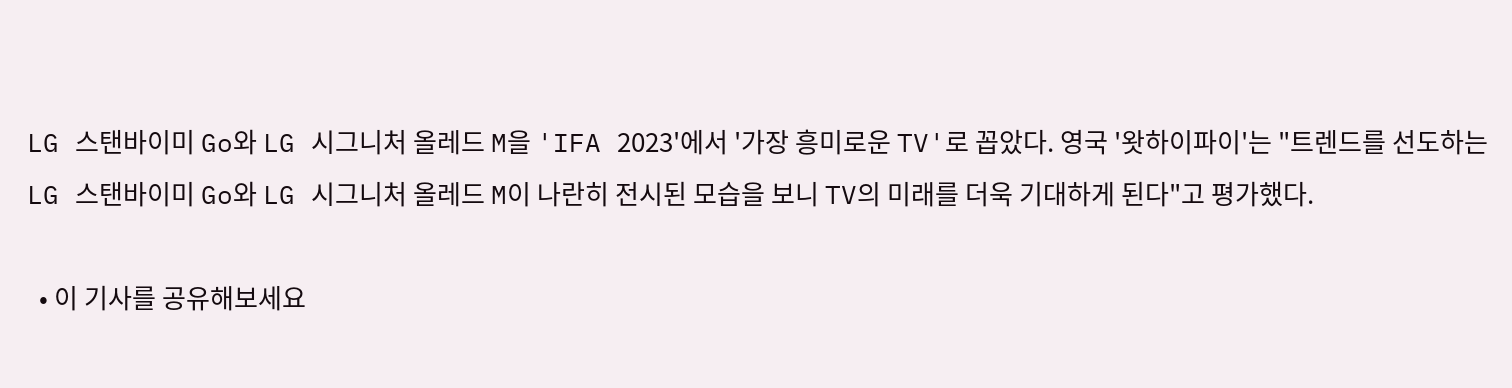LG 스탠바이미 Go와 LG 시그니처 올레드 M을 'IFA 2023'에서 '가장 흥미로운 TV'로 꼽았다. 영국 '왓하이파이'는 "트렌드를 선도하는 LG 스탠바이미 Go와 LG 시그니처 올레드 M이 나란히 전시된 모습을 보니 TV의 미래를 더욱 기대하게 된다"고 평가했다.

  • 이 기사를 공유해보세요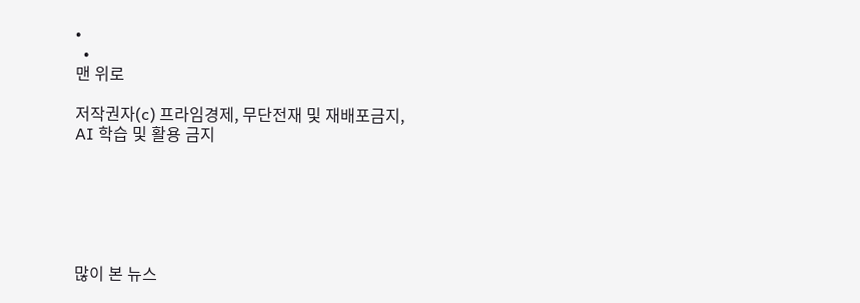•
  •
맨 위로

저작권자(c) 프라임경제, 무단전재 및 재배포금지, AI 학습 및 활용 금지






많이 본 뉴스